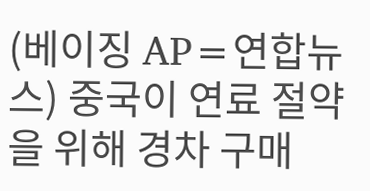(베이징 AP=연합뉴스) 중국이 연료 절약을 위해 경차 구매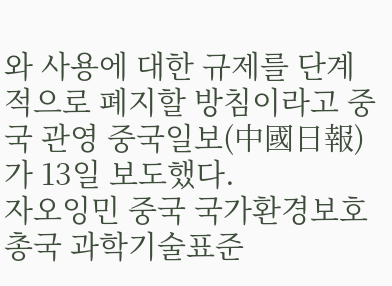와 사용에 대한 규제를 단계적으로 폐지할 방침이라고 중국 관영 중국일보(中國日報)가 13일 보도했다.
자오잉민 중국 국가환경보호총국 과학기술표준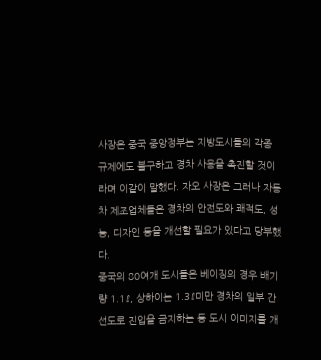사장은 중국 중앙정부는 지방도시들의 각종 규제에도 불구하고 경차 사용을 촉진할 것이라며 이같이 말했다. 자오 사장은 그러나 자동차 제조업체들은 경차의 안전도와 쾌적도, 성능, 디자인 등을 개선할 필요가 있다고 당부했다.
중국의 80여개 도시들은 베이징의 경우 배기량 1.1ℓ, 상하이는 1.3ℓ미만 경차의 일부 간선도로 진입을 금지하는 등 도시 이미지를 개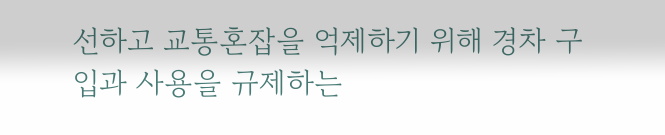선하고 교통혼잡을 억제하기 위해 경차 구입과 사용을 규제하는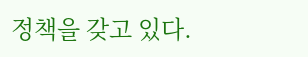정책을 갖고 있다.